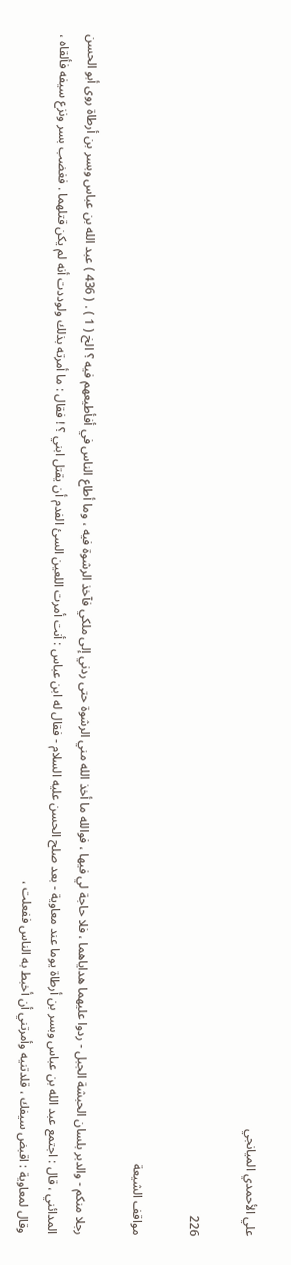علي الأحمدي الميانجي

226

مواقف الشيعة

رجلا منكم - والدبر بلسان الحبشة الجبل - ردوا عليهما هداياهما ، فلا حاجة لي فيها ، فوالله ما أخذ الله مني الرشوة حتى ردني إلى ملكي فآخذ الرشوة فيه ، وما أطاع الناس في أفأطيعهم فيه ؟ الخ ( 1 ) . ( 436 ) عبد الله بن عباس وبسر بن أرطاة روى أبو الحسن المدائني ، قال : اجتمع عبد الله بن عباس وبسر بن أرطاة يوما عند معاوية - بعد صلح الحسن عليه السلام - فقال له ابن عباس : أنت أمرت اللعين السئ الفدم أن يقتل ابني ؟ ! فقال : ما أمرته بذلك ولوددت أنه لم يكن قتلهما . فغضب بسر ونزع سيفه فألقاه ، وقال لمعاوية : اقبض سيفك ، قلدتنيه وأمرتني أن أخبط به الناس ففعلت ،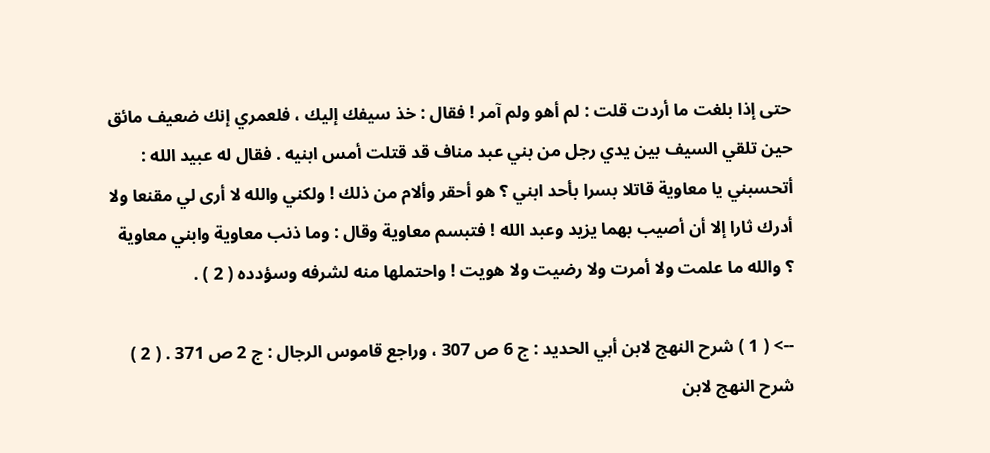حتى إذا بلغت ما أردت قلت : لم أهو ولم آمر ! فقال : خذ سيفك إليك ، فلعمري إنك ضعيف مائق حين تلقي السيف بين يدي رجل من بني عبد مناف قد قتلت أمس ابنيه . فقال له عبيد الله : أتحسبني يا معاوية قاتلا بسرا بأحد ابني ؟ هو أحقر وألام من ذلك ! ولكني والله لا أرى لي مقنعا ولا أدرك ثارا إلا أن أصيب بهما يزيد وعبد الله ! فتبسم معاوية وقال : وما ذنب معاوية وابني معاوية ؟ والله ما علمت ولا أمرت ولا رضيت ولا هويت ! واحتملها منه لشرفه وسؤدده ( 2 ) .

--> ( 1 ) شرح النهج لابن أبي الحديد : ج 6 ص 307 ، وراجع قاموس الرجال : ج 2 ص 371 . ( 2 ) شرح النهج لابن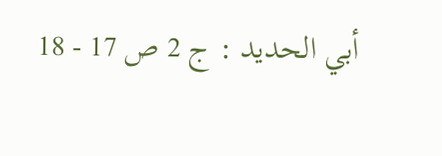أبي الحديد : ج 2 ص 17 - 18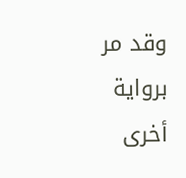وقد مر برواية أخرى